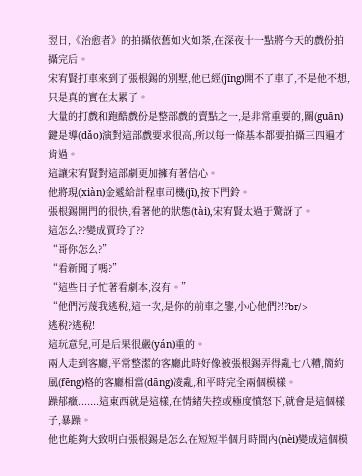翌日,《治愈者》的拍攝依舊如火如荼,在深夜十一點將今天的戲份拍攝完后。
宋宥賢打車來到了張根錫的別墅,他已經(jīng)開不了車了,不是他不想,只是真的實在太累了。
大量的打戲和跑酷戲份是整部戲的賣點之一,是非常重要的,關(guān)鍵是導(dǎo)演對這部戲要求很高,所以每一條基本都要拍攝三四遍才肯過。
這讓宋宥賢對這部劇更加擁有著信心。
他將現(xiàn)金遞給計程車司機(jī),按下門鈴。
張根錫開門的很快,看著他的狀態(tài),宋宥賢太過于驚訝了。
這怎么??變成賈玲了??
“哥你怎么?”
“看新聞了嗎?”
“這些日子忙著看劇本,沒有。”
“他們污蔑我逃稅,這一次,是你的前車之鑒,小心他們?!?br/>
逃稅?逃稅!
這玩意兒,可是后果很嚴(yán)重的。
兩人走到客廳,平常整潔的客廳此時好像被張根錫弄得亂七八糟,簡約風(fēng)格的客廳相當(dāng)凌亂,和平時完全兩個模樣。
躁郁癥.......這東西就是這樣,在情緒失控或極度憤怒下,就會是這個樣子,暴躁。
他也能夠大致明白張根錫是怎么在短短半個月時間內(nèi)變成這個模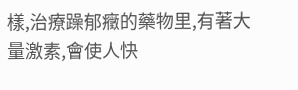樣,治療躁郁癥的藥物里,有著大量激素,會使人快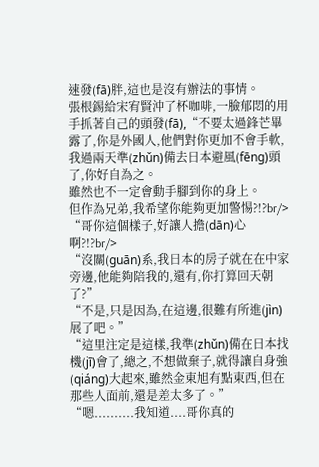速發(fā)胖,這也是沒有辦法的事情。
張根錫給宋宥賢沖了杯咖啡,一臉郁悶的用手抓著自己的頭發(fā),“不要太過鋒芒畢露了,你是外國人,他們對你更加不會手軟,我過兩天準(zhǔn)備去日本避風(fēng)頭了,你好自為之。
雖然也不一定會動手腳到你的身上。
但作為兄弟,我希望你能夠更加警惕?!?br/>
“哥你這個樣子,好讓人擔(dān)心啊?!?br/>
“沒關(guān)系,我日本的房子就在在中家旁邊,他能夠陪我的,還有,你打算回天朝了?”
“不是,只是因為,在這邊,很難有所進(jìn)展了吧。”
“這里注定是這樣,我準(zhǔn)備在日本找機(jī)會了,總之,不想做棄子,就得讓自身強(qiáng)大起來,雖然金東旭有點東西,但在那些人面前,還是差太多了。”
“嗯..........我知道....哥你真的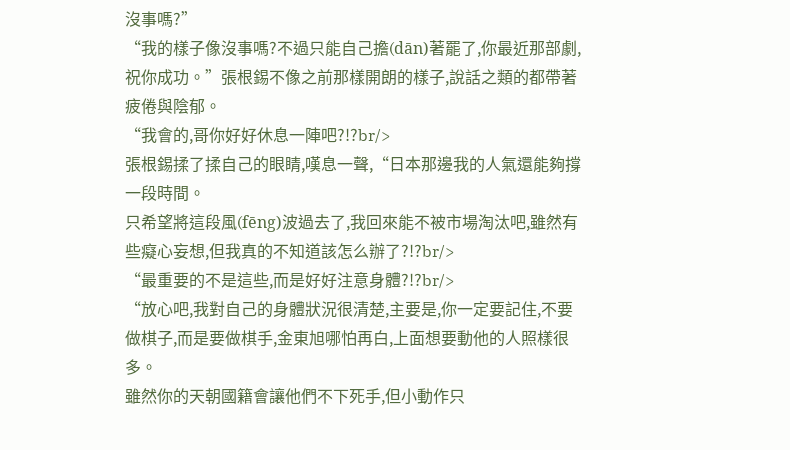沒事嗎?”
“我的樣子像沒事嗎?不過只能自己擔(dān)著罷了,你最近那部劇,祝你成功。”張根錫不像之前那樣開朗的樣子,說話之類的都帶著疲倦與陰郁。
“我會的,哥你好好休息一陣吧?!?br/>
張根錫揉了揉自己的眼睛,嘆息一聲,“日本那邊我的人氣還能夠撐一段時間。
只希望將這段風(fēng)波過去了,我回來能不被市場淘汰吧,雖然有些癡心妄想,但我真的不知道該怎么辦了?!?br/>
“最重要的不是這些,而是好好注意身體?!?br/>
“放心吧,我對自己的身體狀況很清楚,主要是,你一定要記住,不要做棋子,而是要做棋手,金東旭哪怕再白,上面想要動他的人照樣很多。
雖然你的天朝國籍會讓他們不下死手,但小動作只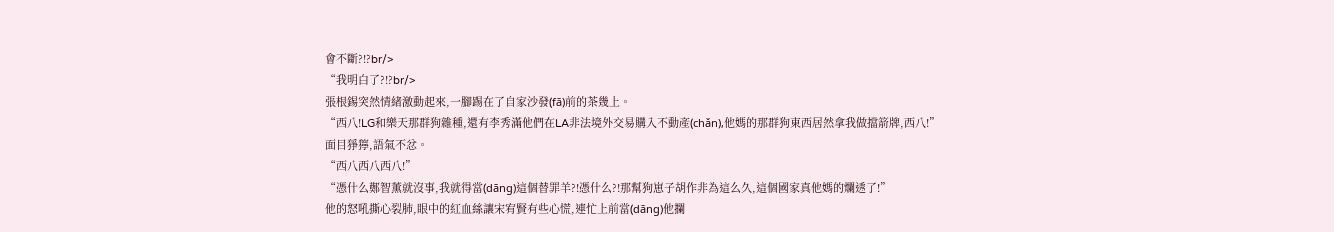會不斷?!?br/>
“我明白了?!?br/>
張根錫突然情緒激動起來,一腳踢在了自家沙發(fā)前的茶幾上。
“西八!LG和樂天那群狗雜種,還有李秀滿他們在LA非法境外交易購入不動產(chǎn),他媽的那群狗東西居然拿我做擋箭牌,西八!”
面目猙獰,語氣不忿。
“西八西八西八!”
“憑什么鄭智薰就沒事,我就得當(dāng)這個替罪羊?!憑什么?!那幫狗崽子胡作非為這么久,這個國家真他媽的爛透了!”
他的怒吼撕心裂肺,眼中的紅血絲讓宋宥賢有些心慌,連忙上前當(dāng)他攔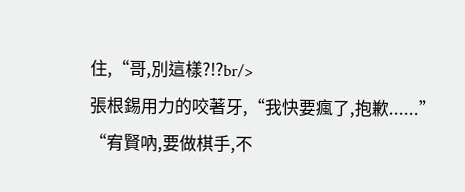住,“哥,別這樣?!?br/>
張根錫用力的咬著牙,“我快要瘋了,抱歉......”
“宥賢吶,要做棋手,不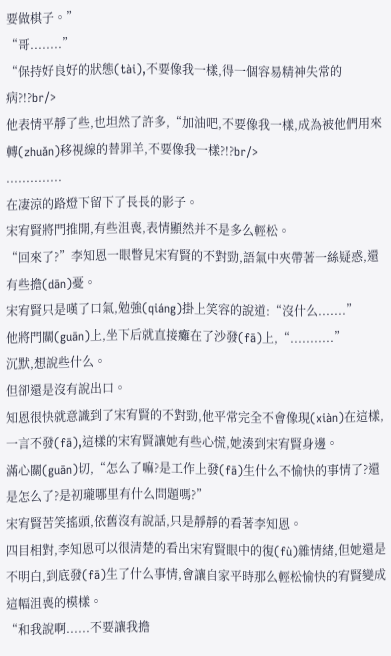要做棋子。”
“哥........”
“保持好良好的狀態(tài),不要像我一樣,得一個容易精神失常的病?!?br/>
他表情平靜了些,也坦然了許多,“加油吧,不要像我一樣,成為被他們用來轉(zhuǎn)移視線的替罪羊,不要像我一樣?!?br/>
..............
在凄涼的路燈下留下了長長的影子。
宋宥賢將門推開,有些沮喪,表情顯然并不是多么輕松。
“回來了?”李知恩一眼瞥見宋宥賢的不對勁,語氣中夾帶著一絲疑惑,還有些擔(dān)憂。
宋宥賢只是嘆了口氣,勉強(qiáng)掛上笑容的說道:“沒什么.......”
他將門關(guān)上,坐下后就直接癱在了沙發(fā)上,“...........”
沉默,想說些什么。
但卻還是沒有說出口。
知恩很快就意識到了宋宥賢的不對勁,他平常完全不會像現(xiàn)在這樣,一言不發(fā),這樣的宋宥賢讓她有些心慌,她湊到宋宥賢身邊。
滿心關(guān)切,“怎么了嘛?是工作上發(fā)生什么不愉快的事情了?還是怎么了?是初瓏哪里有什么問題嗎?”
宋宥賢苦笑搖頭,依舊沒有說話,只是靜靜的看著李知恩。
四目相對,李知恩可以很清楚的看出宋宥賢眼中的復(fù)雜情緒,但她還是不明白,到底發(fā)生了什么事情,會讓自家平時那么輕松愉快的宥賢變成這幅沮喪的模樣。
“和我說啊......不要讓我擔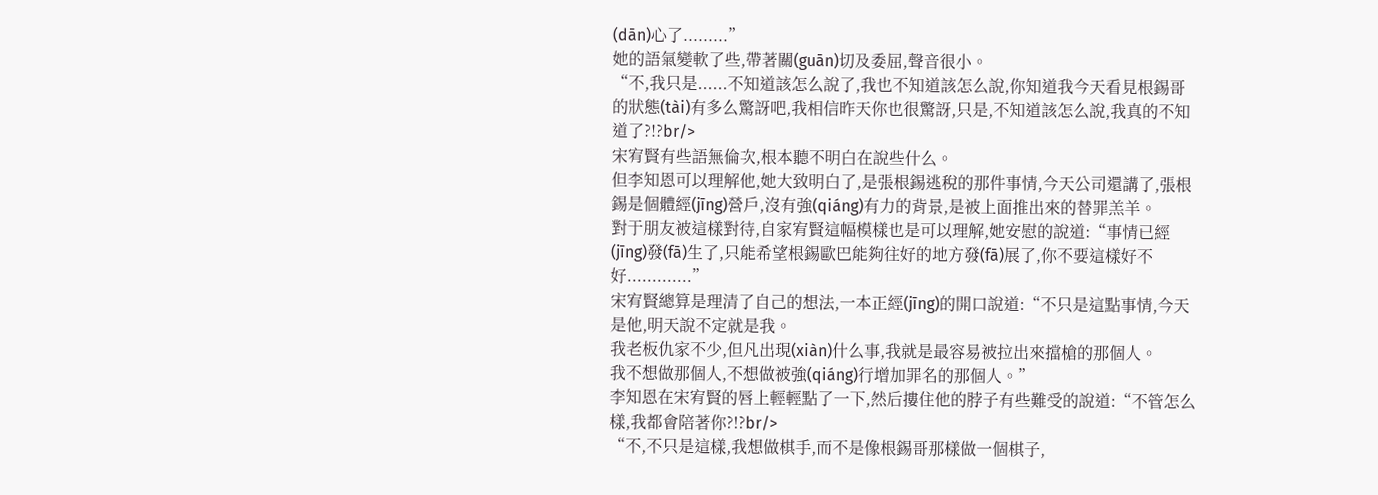(dān)心了.........”
她的語氣變軟了些,帶著關(guān)切及委屈,聲音很小。
“不,我只是......不知道該怎么說了,我也不知道該怎么說,你知道我今天看見根錫哥的狀態(tài)有多么驚訝吧,我相信昨天你也很驚訝,只是,不知道該怎么說,我真的不知道了?!?br/>
宋宥賢有些語無倫次,根本聽不明白在說些什么。
但李知恩可以理解他,她大致明白了,是張根錫逃稅的那件事情,今天公司還講了,張根錫是個體經(jīng)營戶,沒有強(qiáng)有力的背景,是被上面推出來的替罪羔羊。
對于朋友被這樣對待,自家宥賢這幅模樣也是可以理解,她安慰的說道:“事情已經(jīng)發(fā)生了,只能希望根錫歐巴能夠往好的地方發(fā)展了,你不要這樣好不好.............”
宋宥賢總算是理清了自己的想法,一本正經(jīng)的開口說道:“不只是這點事情,今天是他,明天說不定就是我。
我老板仇家不少,但凡出現(xiàn)什么事,我就是最容易被拉出來擋槍的那個人。
我不想做那個人,不想做被強(qiáng)行增加罪名的那個人。”
李知恩在宋宥賢的唇上輕輕點了一下,然后摟住他的脖子有些難受的說道:“不管怎么樣,我都會陪著你?!?br/>
“不,不只是這樣,我想做棋手,而不是像根錫哥那樣做一個棋子,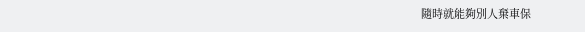隨時就能夠別人棄車保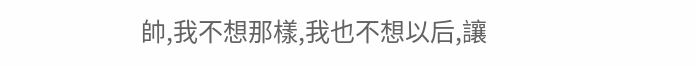帥,我不想那樣,我也不想以后,讓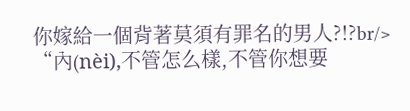你嫁給一個背著莫須有罪名的男人?!?br/>
“內(nèi),不管怎么樣,不管你想要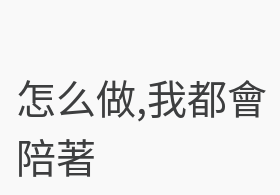怎么做,我都會陪著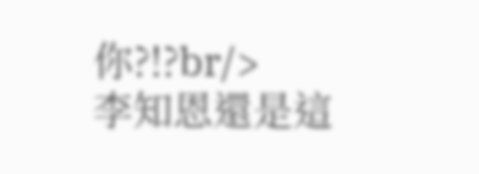你?!?br/>
李知恩還是這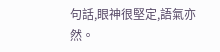句話,眼神很堅定,語氣亦然。